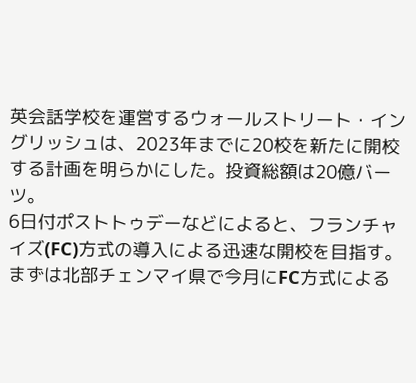英会話学校を運営するウォールストリート・イングリッシュは、2023年までに20校を新たに開校する計画を明らかにした。投資総額は20億バーツ。
6日付ポストトゥデーなどによると、フランチャイズ(FC)方式の導入による迅速な開校を目指す。まずは北部チェンマイ県で今月にFC方式による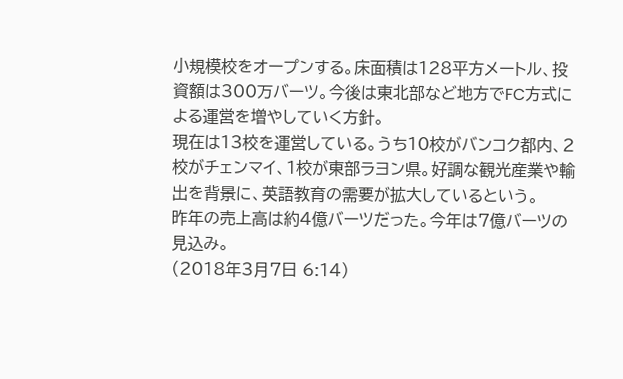小規模校をオープンする。床面積は128平方メートル、投資額は300万バーツ。今後は東北部など地方でFC方式による運営を増やしていく方針。
現在は13校を運営している。うち10校がバンコク都内、2校がチェンマイ、1校が東部ラヨン県。好調な観光産業や輸出を背景に、英語教育の需要が拡大しているという。
昨年の売上高は約4億バーツだった。今年は7億バーツの見込み。
(2018年3月7日 6:14)